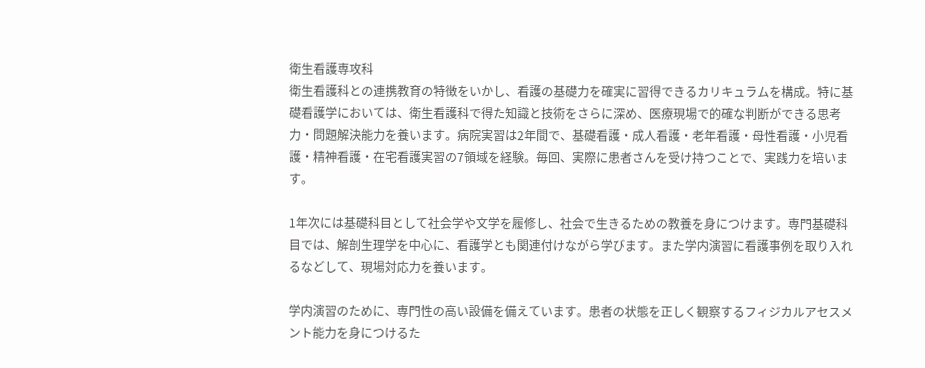衛生看護専攻科
衛生看護科との連携教育の特徴をいかし、看護の基礎力を確実に習得できるカリキュラムを構成。特に基礎看護学においては、衛生看護科で得た知識と技術をさらに深め、医療現場で的確な判断ができる思考力・問題解決能力を養います。病院実習は2年間で、基礎看護・成人看護・老年看護・母性看護・小児看護・精神看護・在宅看護実習の7領域を経験。毎回、実際に患者さんを受け持つことで、実践力を培います。

1年次には基礎科目として社会学や文学を履修し、社会で生きるための教養を身につけます。専門基礎科目では、解剖生理学を中心に、看護学とも関連付けながら学びます。また学内演習に看護事例を取り入れるなどして、現場対応力を養います。

学内演習のために、専門性の高い設備を備えています。患者の状態を正しく観察するフィジカルアセスメント能力を身につけるた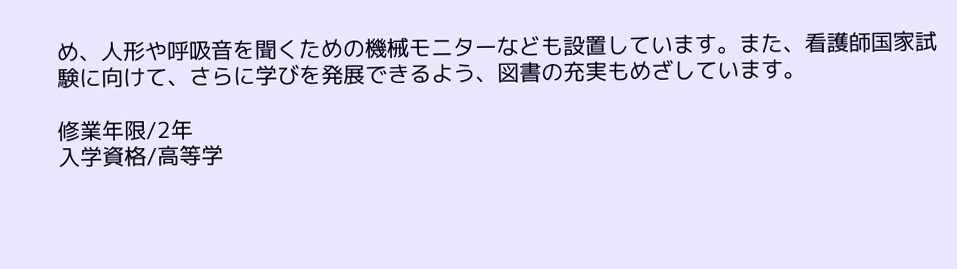め、人形や呼吸音を聞くための機械モニターなども設置しています。また、看護師国家試験に向けて、さらに学びを発展できるよう、図書の充実もめざしています。

修業年限/2年
入学資格/高等学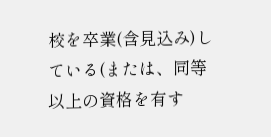校を卒業(含見込み)している(または、同等以上の資格を有す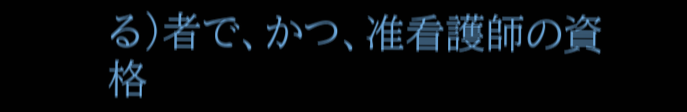る)者で、かつ、准看護師の資格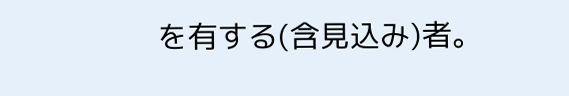を有する(含見込み)者。